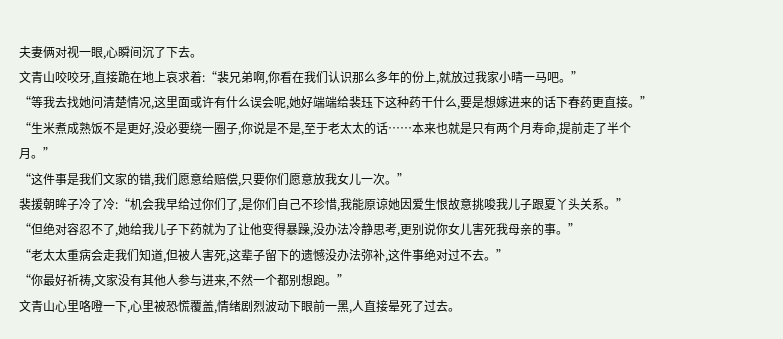夫妻俩对视一眼,心瞬间沉了下去。
文青山咬咬牙,直接跪在地上哀求着:“裴兄弟啊,你看在我们认识那么多年的份上,就放过我家小晴一马吧。”
“等我去找她问清楚情况,这里面或许有什么误会呢,她好端端给裴珏下这种药干什么,要是想嫁进来的话下春药更直接。”
“生米煮成熟饭不是更好,没必要绕一圈子,你说是不是,至于老太太的话……本来也就是只有两个月寿命,提前走了半个月。”
“这件事是我们文家的错,我们愿意给赔偿,只要你们愿意放我女儿一次。”
裴援朝眸子冷了冷:“机会我早给过你们了,是你们自己不珍惜,我能原谅她因爱生恨故意挑唆我儿子跟夏丫头关系。”
“但绝对容忍不了,她给我儿子下药就为了让他变得暴躁,没办法冷静思考,更别说你女儿害死我母亲的事。”
“老太太重病会走我们知道,但被人害死,这辈子留下的遗憾没办法弥补,这件事绝对过不去。”
“你最好祈祷,文家没有其他人参与进来,不然一个都别想跑。”
文青山心里咯噔一下,心里被恐慌覆盖,情绪剧烈波动下眼前一黑,人直接晕死了过去。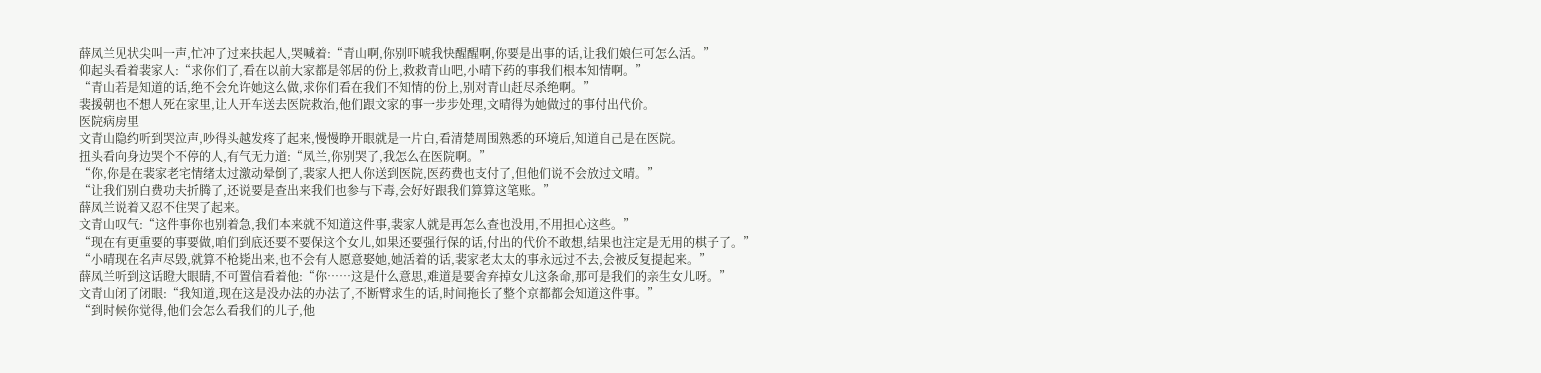薛凤兰见状尖叫一声,忙冲了过来扶起人,哭喊着:“青山啊,你别吓唬我快醒醒啊,你要是出事的话,让我们娘仨可怎么活。”
仰起头看着裴家人:“求你们了,看在以前大家都是邻居的份上,救救青山吧,小晴下药的事我们根本知情啊。”
“青山若是知道的话,绝不会允许她这么做,求你们看在我们不知情的份上,别对青山赶尽杀绝啊。”
裴援朝也不想人死在家里,让人开车送去医院救治,他们跟文家的事一步步处理,文晴得为她做过的事付出代价。
医院病房里
文青山隐约听到哭泣声,吵得头越发疼了起来,慢慢睁开眼就是一片白,看清楚周围熟悉的环境后,知道自己是在医院。
扭头看向身边哭个不停的人,有气无力道:“凤兰,你别哭了,我怎么在医院啊。”
“你,你是在裴家老宅情绪太过激动晕倒了,裴家人把人你送到医院,医药费也支付了,但他们说不会放过文晴。”
“让我们别白费功夫折腾了,还说要是查出来我们也参与下毒,会好好跟我们算算这笔账。”
薛凤兰说着又忍不住哭了起来。
文青山叹气:“这件事你也别着急,我们本来就不知道这件事,裴家人就是再怎么查也没用,不用担心这些。”
“现在有更重要的事要做,咱们到底还要不要保这个女儿,如果还要强行保的话,付出的代价不敢想,结果也注定是无用的棋子了。”
“小晴现在名声尽毁,就算不枪毙出来,也不会有人愿意娶她,她活着的话,裴家老太太的事永远过不去,会被反复提起来。”
薛凤兰听到这话瞪大眼睛,不可置信看着他:“你……这是什么意思,难道是要舍弃掉女儿这条命,那可是我们的亲生女儿呀。”
文青山闭了闭眼:“我知道,现在这是没办法的办法了,不断臂求生的话,时间拖长了整个京都都会知道这件事。”
“到时候你觉得,他们会怎么看我们的儿子,他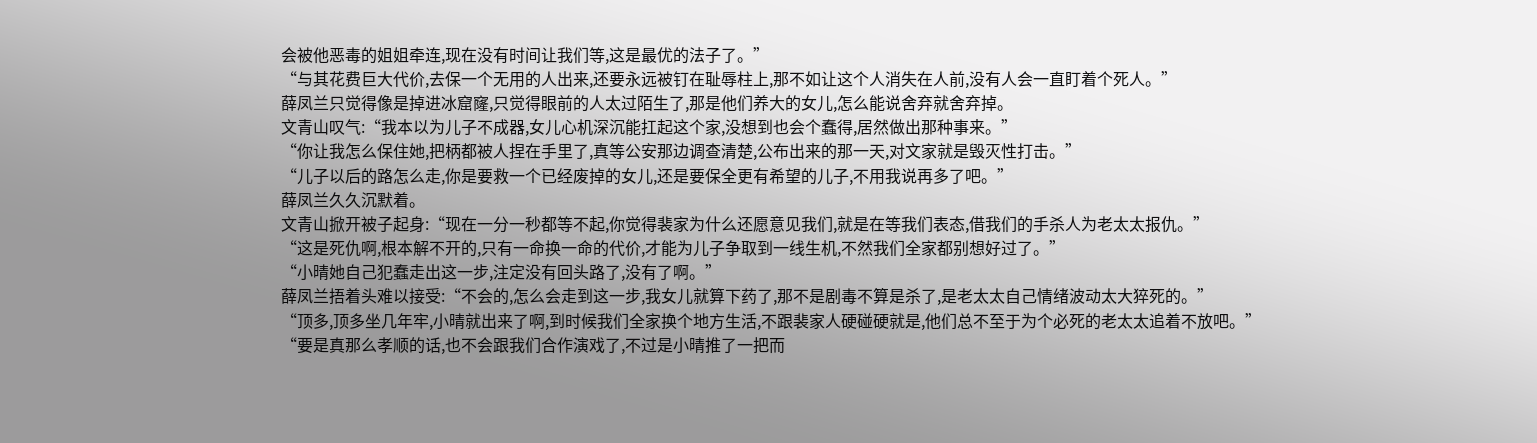会被他恶毒的姐姐牵连,现在没有时间让我们等,这是最优的法子了。”
“与其花费巨大代价,去保一个无用的人出来,还要永远被钉在耻辱柱上,那不如让这个人消失在人前,没有人会一直盯着个死人。”
薛凤兰只觉得像是掉进冰窟窿,只觉得眼前的人太过陌生了,那是他们养大的女儿,怎么能说舍弃就舍弃掉。
文青山叹气:“我本以为儿子不成器,女儿心机深沉能扛起这个家,没想到也会个蠢得,居然做出那种事来。”
“你让我怎么保住她,把柄都被人捏在手里了,真等公安那边调查清楚,公布出来的那一天,对文家就是毁灭性打击。”
“儿子以后的路怎么走,你是要救一个已经废掉的女儿,还是要保全更有希望的儿子,不用我说再多了吧。”
薛凤兰久久沉默着。
文青山掀开被子起身:“现在一分一秒都等不起,你觉得裴家为什么还愿意见我们,就是在等我们表态,借我们的手杀人为老太太报仇。”
“这是死仇啊,根本解不开的,只有一命换一命的代价,才能为儿子争取到一线生机,不然我们全家都别想好过了。”
“小晴她自己犯蠢走出这一步,注定没有回头路了,没有了啊。”
薛凤兰捂着头难以接受:“不会的,怎么会走到这一步,我女儿就算下药了,那不是剧毒不算是杀了,是老太太自己情绪波动太大猝死的。”
“顶多,顶多坐几年牢,小晴就出来了啊,到时候我们全家换个地方生活,不跟裴家人硬碰硬就是,他们总不至于为个必死的老太太追着不放吧。”
“要是真那么孝顺的话,也不会跟我们合作演戏了,不过是小晴推了一把而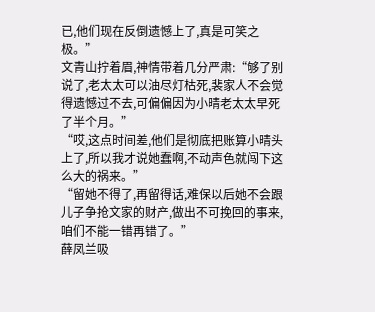已,他们现在反倒遗憾上了,真是可笑之极。”
文青山拧着眉,神情带着几分严肃:“够了别说了,老太太可以油尽灯枯死,裴家人不会觉得遗憾过不去,可偏偏因为小晴老太太早死了半个月。”
“哎,这点时间差,他们是彻底把账算小晴头上了,所以我才说她蠢啊,不动声色就闯下这么大的祸来。”
“留她不得了,再留得话,难保以后她不会跟儿子争抢文家的财产,做出不可挽回的事来,咱们不能一错再错了。”
薛凤兰吸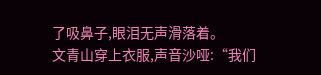了吸鼻子,眼泪无声滑落着。
文青山穿上衣服,声音沙哑:“我们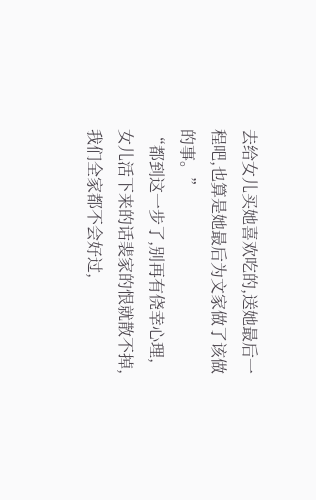去给女儿买她喜欢吃的,送她最后一程吧,也算是她最后为文家做了该做的事。”
“都到这一步了,别再有侥幸心理,女儿活下来的话裴家的恨就散不掉,我们全家都不会好过,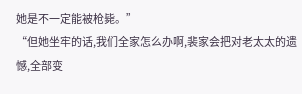她是不一定能被枪毙。”
“但她坐牢的话,我们全家怎么办啊,裴家会把对老太太的遗憾,全部变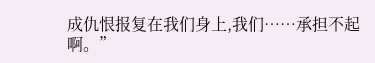成仇恨报复在我们身上,我们……承担不起啊。”